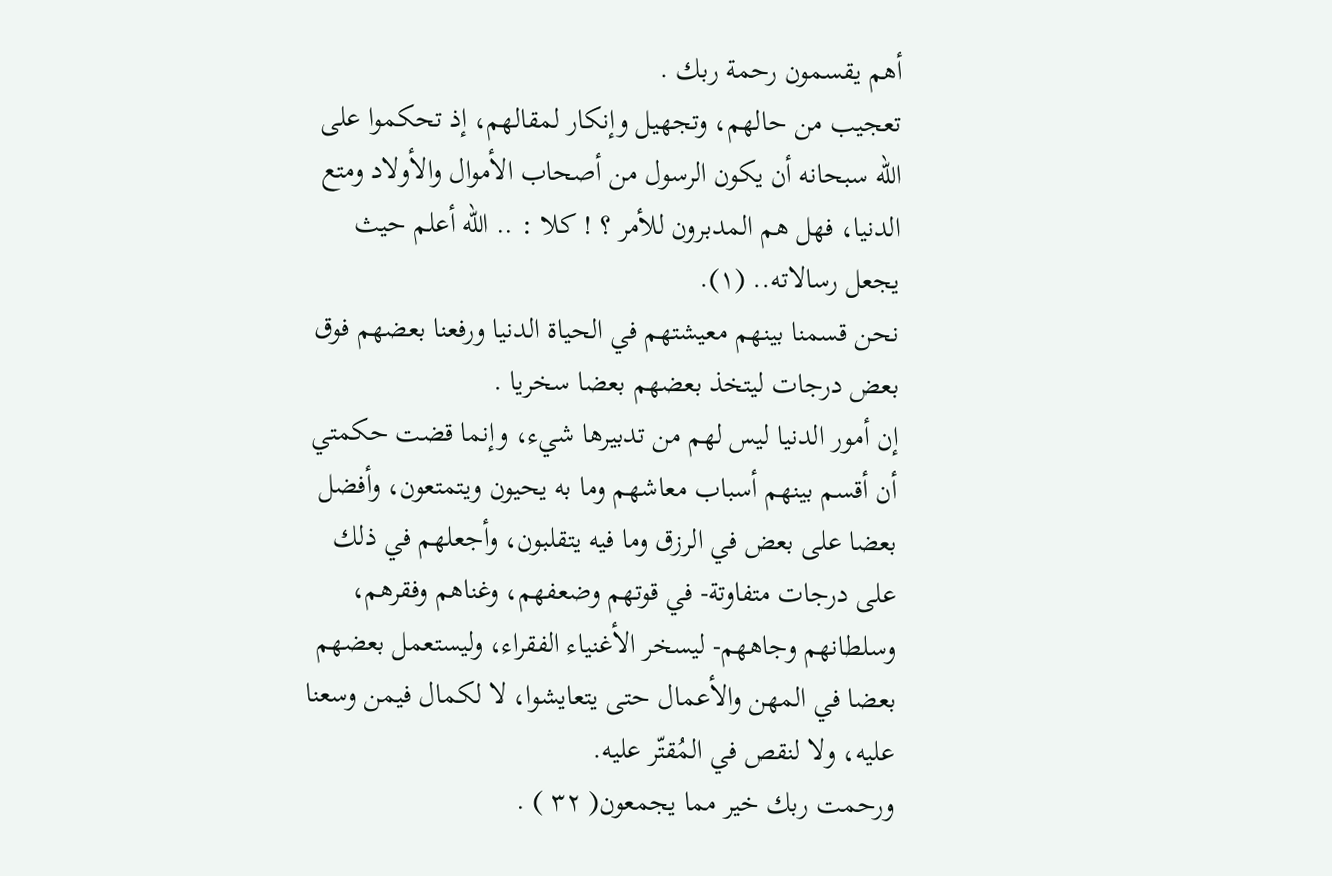أهم يقسمون رحمة ربك .
تعجيب من حالهم، وتجهيل وإنكار لمقالهم، إذ تحكموا على الله سبحانه أن يكون الرسول من أصحاب الأموال والأولاد ومتع الدنيا، فهل هم المدبرون للأمر ؟ ! كلا : .. الله أعلم حيث يجعل رسالاته.. (١).
نحن قسمنا بينهم معيشتهم في الحياة الدنيا ورفعنا بعضهم فوق بعض درجات ليتخذ بعضهم بعضا سخريا .
إن أمور الدنيا ليس لهم من تدبيرها شيء، وإنما قضت حكمتي أن أقسم بينهم أسباب معاشهم وما به يحيون ويتمتعون، وأفضل بعضا على بعض في الرزق وما فيه يتقلبون، وأجعلهم في ذلك على درجات متفاوتة- في قوتهم وضعفهم، وغناهم وفقرهم، وسلطانهم وجاههم- ليسخر الأغنياء الفقراء، وليستعمل بعضهم بعضا في المهن والأعمال حتى يتعايشوا، لا لكمال فيمن وسعنا عليه، ولا لنقص في المُقتّر عليه.
ورحمت ربك خير مما يجمعون( ٣٢ ) .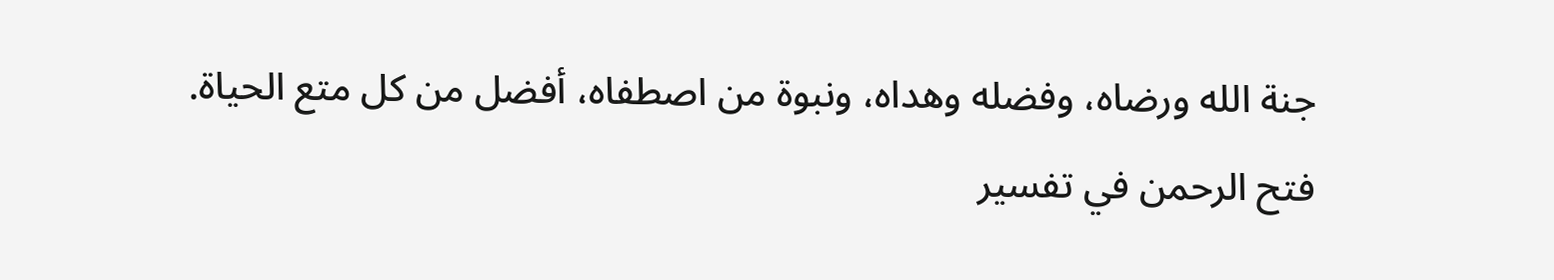جنة الله ورضاه، وفضله وهداه، ونبوة من اصطفاه، أفضل من كل متع الحياة.
فتح الرحمن في تفسير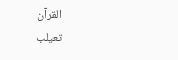القرآن
تعيلب